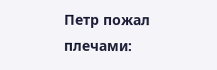Петр пожал плечами: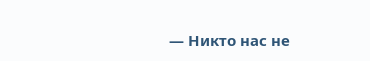— Никто нас не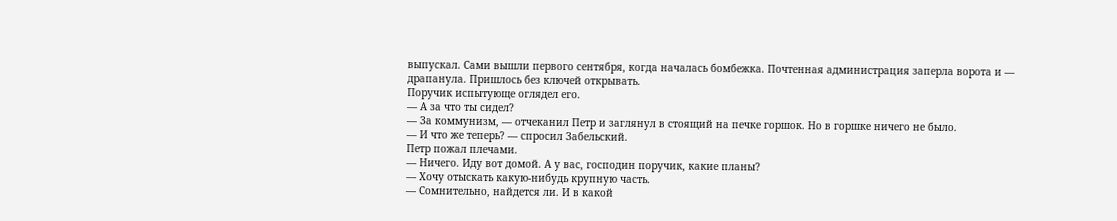выпускал. Сами вышли первого сентября, когда началась бомбежка. Почтенная администрация заперла ворота и — драпанула. Пришлось без ключей открывать.
Поручик испытующе оглядел его.
— А за что ты сидел?
— За коммунизм, — отчеканил Петр и заглянул в стоящий на печке горшок. Но в горшке ничего не было.
— И что же теперь? — спросил Забельский.
Петр пожал плечами.
— Ничего. Иду вот домой. А у вас, господин поручик, какие планы?
— Хочу отыскать какую-нибудь крупную часть.
— Сомнительно, найдется ли. И в какой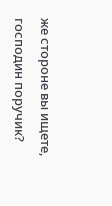же стороне вы ищете, господин поручик?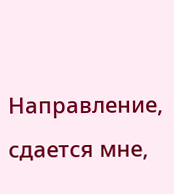Направление, сдается мне,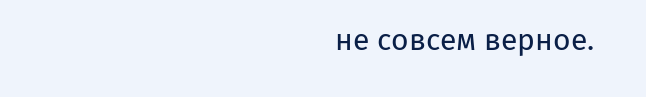не совсем верное.